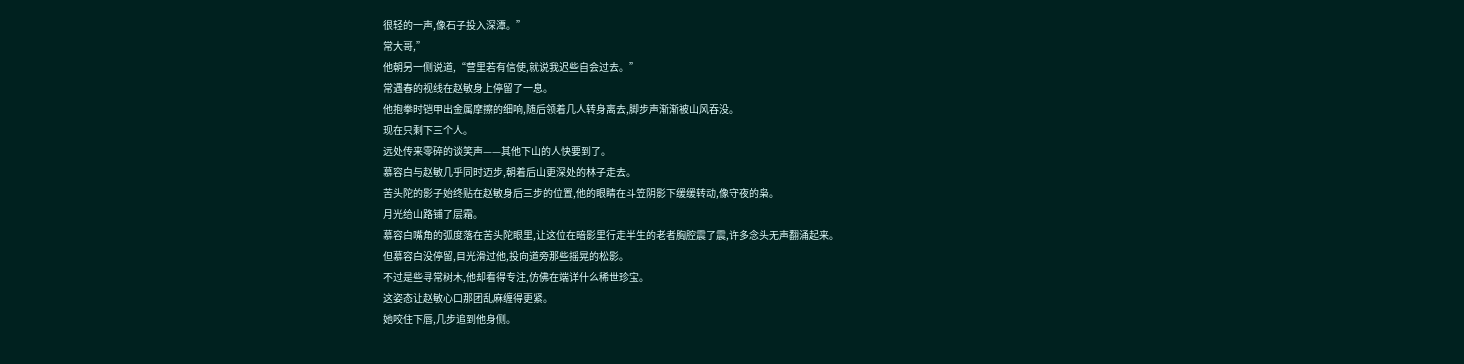很轻的一声,像石子投入深潭。”
常大哥,”
他朝另一侧说道,“营里若有信使,就说我迟些自会过去。”
常遇春的视线在赵敏身上停留了一息。
他抱拳时铠甲出金属摩擦的细响,随后领着几人转身离去,脚步声渐渐被山风吞没。
现在只剩下三个人。
远处传来零碎的谈笑声——其他下山的人快要到了。
慕容白与赵敏几乎同时迈步,朝着后山更深处的林子走去。
苦头陀的影子始终贴在赵敏身后三步的位置,他的眼睛在斗笠阴影下缓缓转动,像守夜的枭。
月光给山路铺了层霜。
慕容白嘴角的弧度落在苦头陀眼里,让这位在暗影里行走半生的老者胸腔震了震,许多念头无声翻涌起来。
但慕容白没停留,目光滑过他,投向道旁那些摇晃的松影。
不过是些寻常树木,他却看得专注,仿佛在端详什么稀世珍宝。
这姿态让赵敏心口那团乱麻缠得更紧。
她咬住下唇,几步追到他身侧。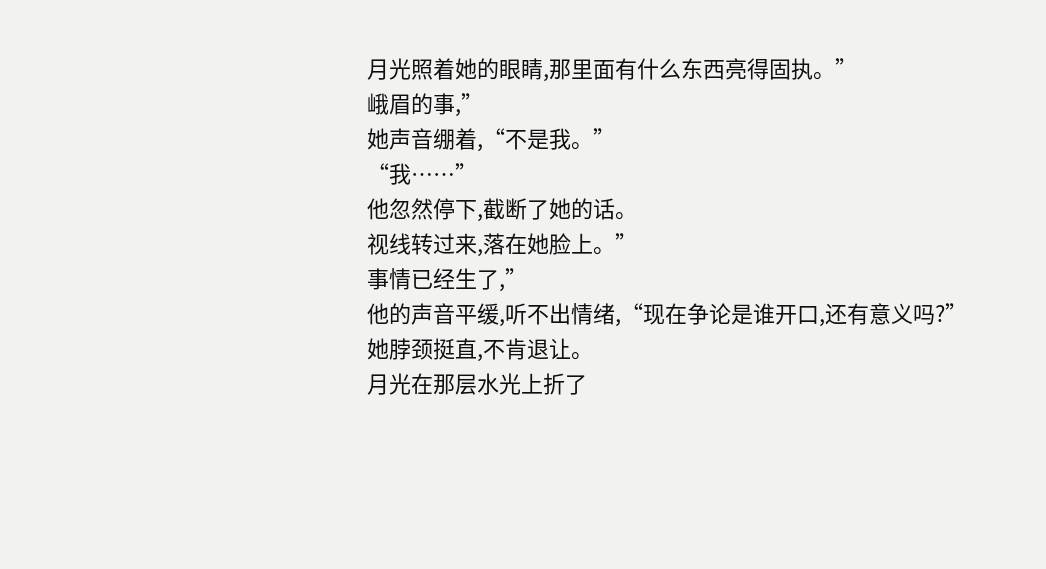月光照着她的眼睛,那里面有什么东西亮得固执。”
峨眉的事,”
她声音绷着,“不是我。”
“我……”
他忽然停下,截断了她的话。
视线转过来,落在她脸上。”
事情已经生了,”
他的声音平缓,听不出情绪,“现在争论是谁开口,还有意义吗?”
她脖颈挺直,不肯退让。
月光在那层水光上折了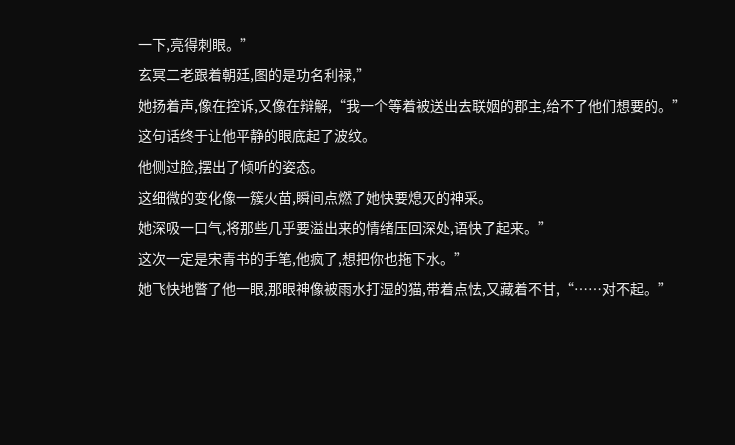一下,亮得刺眼。”
玄冥二老跟着朝廷,图的是功名利禄,”
她扬着声,像在控诉,又像在辩解,“我一个等着被送出去联姻的郡主,给不了他们想要的。”
这句话终于让他平静的眼底起了波纹。
他侧过脸,摆出了倾听的姿态。
这细微的变化像一簇火苗,瞬间点燃了她快要熄灭的神采。
她深吸一口气,将那些几乎要溢出来的情绪压回深处,语快了起来。”
这次一定是宋青书的手笔,他疯了,想把你也拖下水。”
她飞快地瞥了他一眼,那眼神像被雨水打湿的猫,带着点怯,又藏着不甘,“……对不起。”